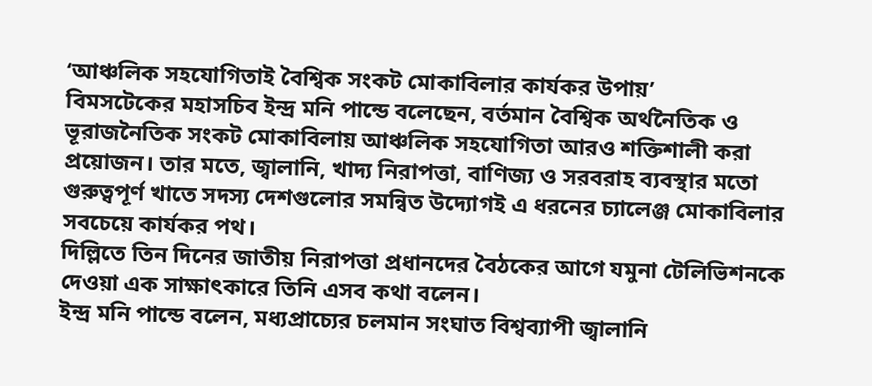‘আঞ্চলিক সহযোগিতাই বৈশ্বিক সংকট মোকাবিলার কার্যকর উপায়’
বিমসটেকের মহাসচিব ইন্দ্র মনি পান্ডে বলেছেন, বর্তমান বৈশ্বিক অর্থনৈতিক ও ভূরাজনৈতিক সংকট মোকাবিলায় আঞ্চলিক সহযোগিতা আরও শক্তিশালী করা প্রয়োজন। তার মতে, জ্বালানি, খাদ্য নিরাপত্তা, বাণিজ্য ও সরবরাহ ব্যবস্থার মতো গুরুত্বপূর্ণ খাতে সদস্য দেশগুলোর সমন্বিত উদ্যোগই এ ধরনের চ্যালেঞ্জ মোকাবিলার সবচেয়ে কার্যকর পথ।
দিল্লিতে তিন দিনের জাতীয় নিরাপত্তা প্রধানদের বৈঠকের আগে যমুনা টেলিভিশনকে দেওয়া এক সাক্ষাৎকারে তিনি এসব কথা বলেন।
ইন্দ্র মনি পান্ডে বলেন, মধ্যপ্রাচ্যের চলমান সংঘাত বিশ্বব্যাপী জ্বালানি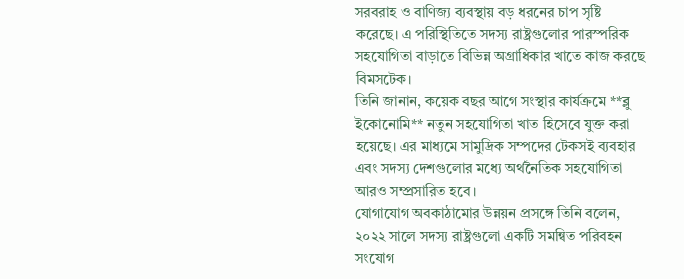সরবরাহ ও বাণিজ্য ব্যবস্থায় বড় ধরনের চাপ সৃষ্টি করেছে। এ পরিস্থিতিতে সদস্য রাষ্ট্রগুলোর পারস্পরিক সহযোগিতা বাড়াতে বিভিন্ন অগ্রাধিকার খাতে কাজ করছে বিমসটেক।
তিনি জানান, কয়েক বছর আগে সংস্থার কার্যক্রমে **ব্লু ইকোনোমি** নতুন সহযোগিতা খাত হিসেবে যুক্ত করা হয়েছে। এর মাধ্যমে সামুদ্রিক সম্পদের টেকসই ব্যবহার এবং সদস্য দেশগুলোর মধ্যে অর্থনৈতিক সহযোগিতা আরও সম্প্রসারিত হবে।
যোগাযোগ অবকাঠামোর উন্নয়ন প্রসঙ্গে তিনি বলেন, ২০২২ সালে সদস্য রাষ্ট্রগুলো একটি সমন্বিত পরিবহন সংযোগ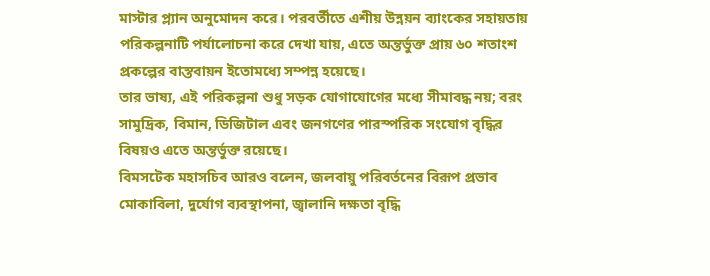মাস্টার প্ল্যান অনুমোদন করে। পরবর্তীতে এশীয় উন্নয়ন ব্যাংকের সহায়তায় পরিকল্পনাটি পর্যালোচনা করে দেখা যায়, এতে অন্তর্ভুক্ত প্রায় ৬০ শতাংশ প্রকল্পের বাস্তবায়ন ইতোমধ্যে সম্পন্ন হয়েছে।
তার ভাষ্য, এই পরিকল্পনা শুধু সড়ক যোগাযোগের মধ্যে সীমাবদ্ধ নয়; বরং সামুদ্রিক, বিমান, ডিজিটাল এবং জনগণের পারস্পরিক সংযোগ বৃদ্ধির বিষয়ও এতে অন্তর্ভুক্ত রয়েছে।
বিমসটেক মহাসচিব আরও বলেন, জলবায়ু পরিবর্তনের বিরূপ প্রভাব মোকাবিলা, দুর্যোগ ব্যবস্থাপনা, জ্বালানি দক্ষতা বৃদ্ধি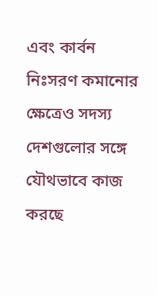এবং কার্বন নিঃসরণ কমানোর ক্ষেত্রেও সদস্য দেশগুলোর সঙ্গে যৌথভাবে কাজ করছে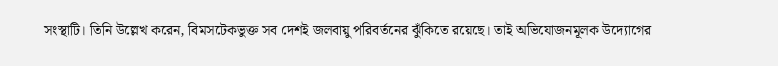সংস্থাটি। তিনি উল্লেখ করেন, বিমসটেকভুক্ত সব দেশই জলবায়ু পরিবর্তনের ঝুঁকিতে রয়েছে। তাই অভিযোজনমূলক উদ্যোগের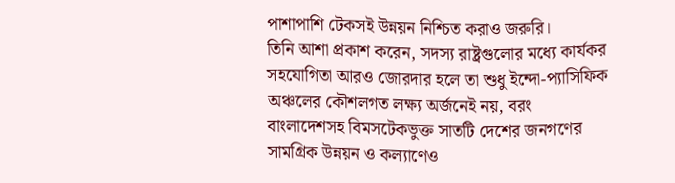পাশাপাশি টেকসই উন্নয়ন নিশ্চিত করাও জরুরি।
তিনি আশা প্রকাশ করেন, সদস্য রাষ্ট্রগুলোর মধ্যে কার্যকর সহযোগিতা আরও জোরদার হলে তা শুধু ইন্দো-প্যাসিফিক অঞ্চলের কৌশলগত লক্ষ্য অর্জনেই নয়, বরং বাংলাদেশসহ বিমসটেকভুক্ত সাতটি দেশের জনগণের সামগ্রিক উন্নয়ন ও কল্যাণেও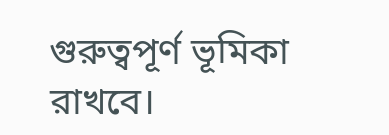গুরুত্বপূর্ণ ভূমিকা রাখবে।